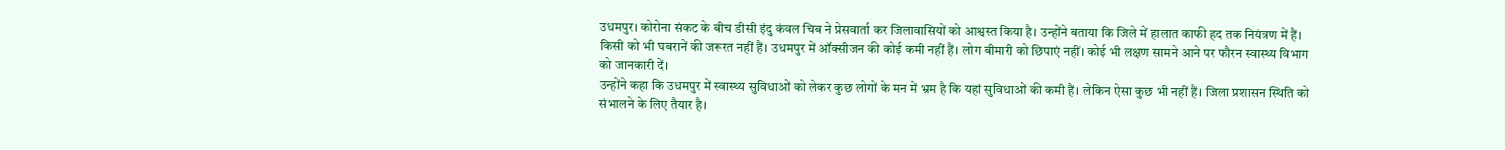उधमपुर। कोरोना संकट के बीच डीसी इंदु कंवल चिब ने प्रेसवार्ता कर जिलावासियों को आश्वस्त किया है। उन्होंने बताया कि जिले में हालात काफी हद तक नियंत्रण में हैं। किसी को भी घबरानें की जरूरत नहीं हैं। उधमपुर में ऑक्सीजन की कोई कमी नहीं हैं। लोग बीमारी को छिपाएं नहीं। कोई भी लक्षण सामने आने पर फौरन स्वास्थ्य विभाग को जानकारी दें।
उन्होंने कहा कि उधमपुर में स्वास्थ्य सुविधाओं को लेकर कुछ लोगों के मन में भ्रम है कि यहां सुविधाओं की कमी हैं। लेकिन ऐसा कुछ भी नहीं हैं। जिला प्रशासन स्थिति को संभालने के लिए तैयार है।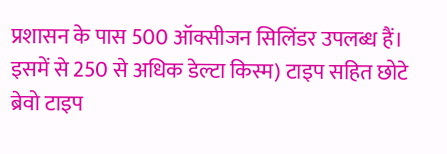प्रशासन के पास 500 ऑक्सीजन सिलिंडर उपलब्ध हैं। इसमें से 250 से अधिक डेल्टा किस्म) टाइप सहित छोटे ब्रेवो टाइप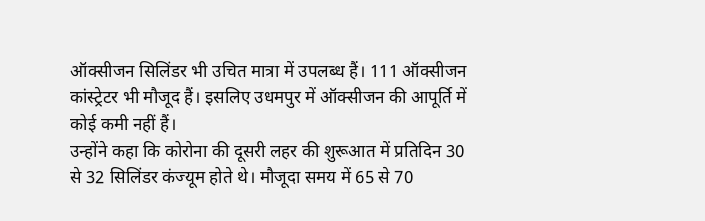ऑक्सीजन सिलिंडर भी उचित मात्रा में उपलब्ध हैं। 111 ऑक्सीजन कांस्ट्रेटर भी मौजूद हैं। इसलिए उधमपुर में ऑक्सीजन की आपूर्ति में कोई कमी नहीं हैं।
उन्होंने कहा कि कोरोना की दूसरी लहर की शुरूआत में प्रतिदिन 30 से 32 सिलिंडर कंज्यूम होते थे। मौजूदा समय में 65 से 70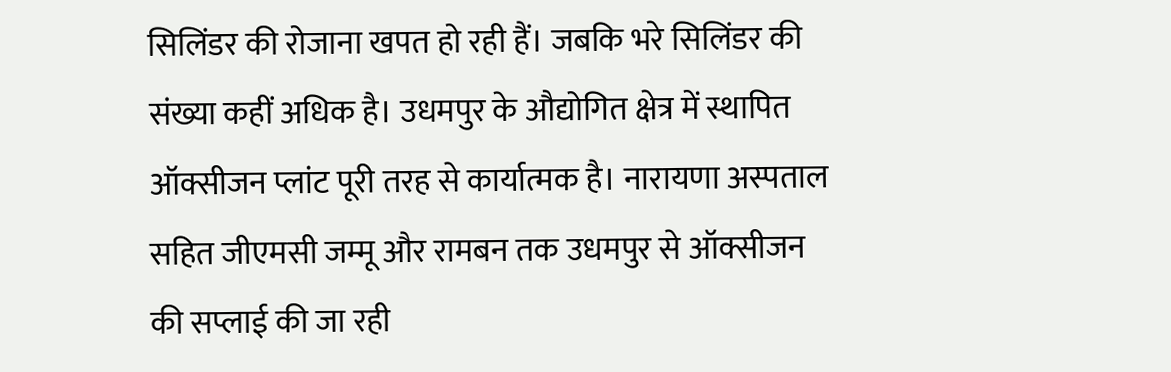सिलिंडर की रोजाना खपत हो रही हैं। जबकि भरे सिलिंडर की संख्या कहीं अधिक है। उधमपुर के औद्योगित क्षेत्र में स्थापित ऑक्सीजन प्लांट पूरी तरह से कार्यात्मक है। नारायणा अस्पताल सहित जीएमसी जम्मू और रामबन तक उधमपुर से ऑक्सीजन की सप्लाई की जा रही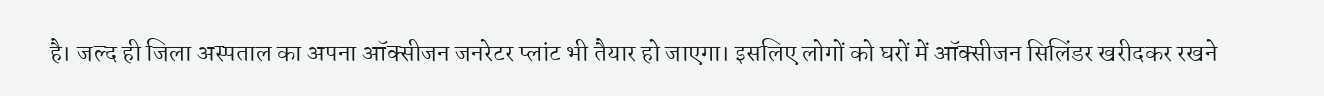है। जल्द ही जिला अस्पताल का अपना ऑक्सीजन जनरेटर प्लांट भी तैयार हो जाएगा। इसलिए लोगों को घरों में ऑक्सीजन सिलिंडर खरीदकर रखने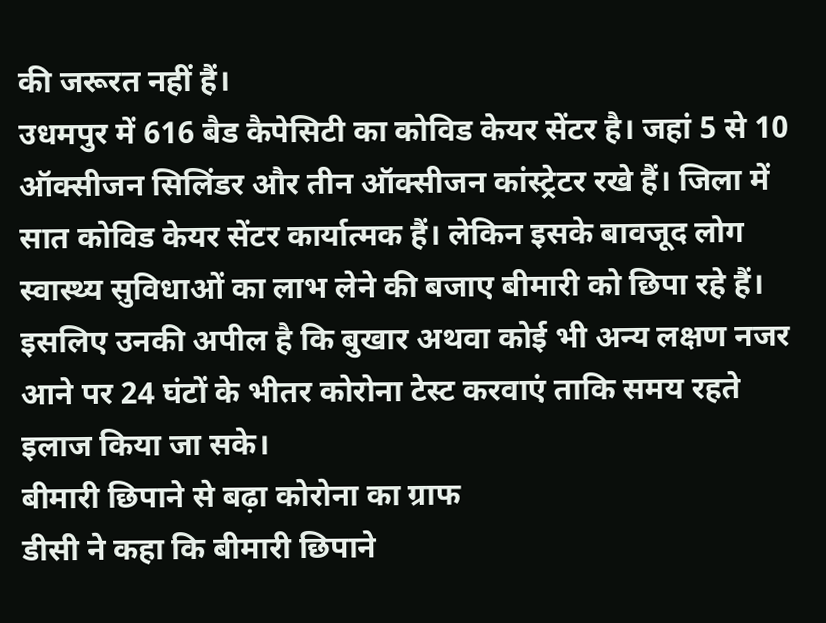की जरूरत नहीं हैं।
उधमपुर में 616 बैड कैपेसिटी का कोविड केयर सेंटर है। जहां 5 से 10 ऑक्सीजन सिलिंडर और तीन ऑक्सीजन कांस्ट्रेटर रखे हैं। जिला में सात कोविड केयर सेंटर कार्यात्मक हैं। लेकिन इसके बावजूद लोग स्वास्थ्य सुविधाओं का लाभ लेने की बजाए बीमारी को छिपा रहे हैं। इसलिए उनकी अपील है कि बुखार अथवा कोई भी अन्य लक्षण नजर आने पर 24 घंटों के भीतर कोरोना टेस्ट करवाएं ताकि समय रहते इलाज किया जा सके।
बीमारी छिपाने से बढ़ा कोरोना का ग्राफ
डीसी ने कहा कि बीमारी छिपाने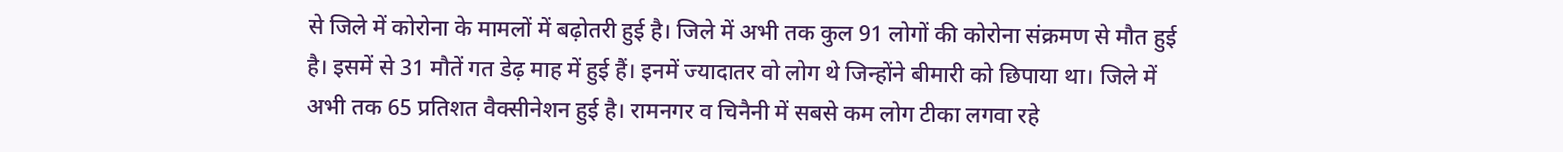से जिले में कोरोना के मामलों में बढ़ोतरी हुई है। जिले में अभी तक कुल 91 लोगों की कोरोना संक्रमण से मौत हुई है। इसमें से 31 मौतें गत डेढ़ माह में हुई हैं। इनमें ज्यादातर वो लोग थे जिन्होंने बीमारी को छिपाया था। जिले में अभी तक 65 प्रतिशत वैक्सीनेशन हुई है। रामनगर व चिनैनी में सबसे कम लोग टीका लगवा रहे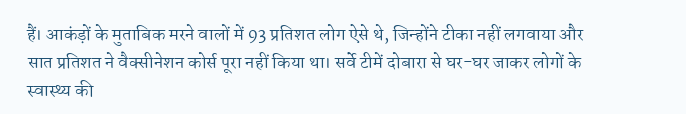हैं। आकंड़ों के मुताबिक मरने वालों में 93 प्रतिशत लोग ऐसे थे, जिन्होंने टीका नहीं लगवाया और सात प्रतिशत ने वैक्सीनेशन कोर्स पूरा नहीं किया था। सर्वे टीमें दोबारा से घर-घर जाकर लोगों के स्वास्थ्य की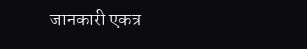जानकारी एकत्र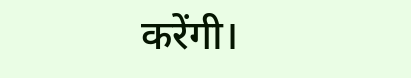करेंगी।